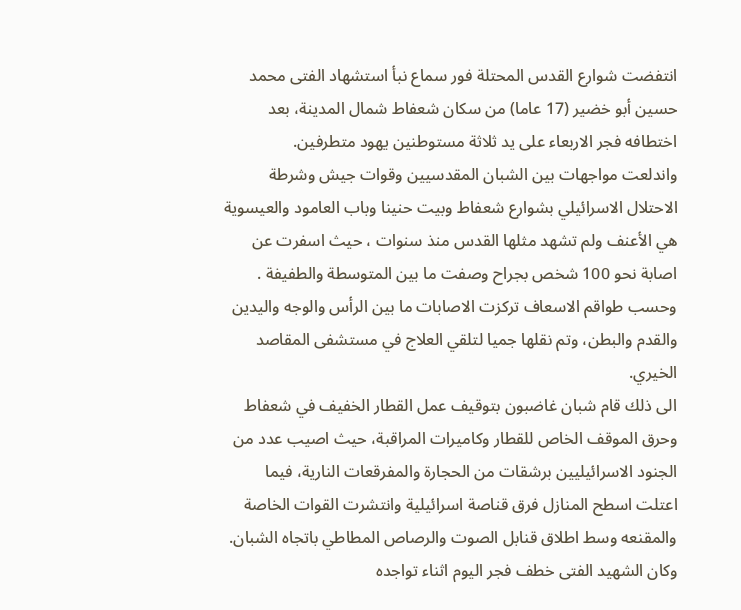انتفضت شوارع القدس المحتلة فور سماع نبأ استشهاد الفتى محمد حسين أبو خضير (17 عاما) من سكان شعفاط شمال المدينة، بعد اختطافه فجر الاربعاء على يد ثلاثة مستوطنين يهود متطرفين.
واندلعت مواجهات بين الشبان المقدسيين وقوات جيش وشرطة الاحتلال الاسرائيلي بشوارع شعفاط وبيت حنينا وباب العامود والعيسوية هي الأعنف ولم تشهد مثلها القدس منذ سنوات ، حيث اسفرت عن اصابة نحو 100 شخص بجراح وصفت ما بين المتوسطة والطفيفة .
وحسب طواقم الاسعاف تركزت الاصابات ما بين الرأس والوجه واليدين والقدم والبطن، وتم نقلها جميا لتلقي العلاج في مستشفى المقاصد الخيري.
الى ذلك قام شبان غاضبون بتوقيف عمل القطار الخفيف في شعفاط وحرق الموقف الخاص للقطار وكاميرات المراقبة، حيث اصيب عدد من الجنود الاسرائيليين برشقات من الحجارة والمفرقعات النارية، فيما اعتلت اسطح المنازل فرق قناصة اسرائيلية وانتشرت القوات الخاصة والمقنعه وسط اطلاق قنابل الصوت والرصاص المطاطي باتجاه الشبان.
وكان الشهيد الفتى خطف فجر اليوم اثناء تواجده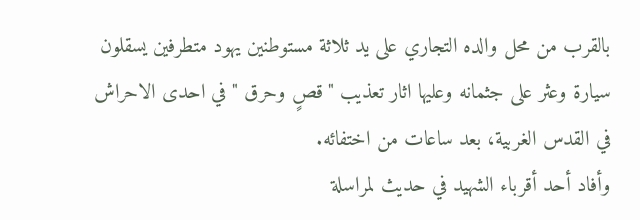بالقرب من محل والده التجاري على يد ثلاثة مستوطنين يهود متطرفين يسقلون سيارة وعثر على جثمانه وعليها اثار تعذيب "قصٍ وحرق " في احدى الاحراش في القدس الغربية، بعد ساعات من اختفائه.
وأفاد أحد أقرباء الشهيد في حديث لمراسلة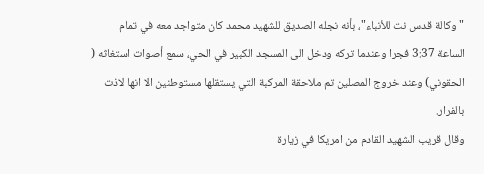"وكالة قدس نت للأنباء"، بأنه نجله الصديق للشهيد محمد كان متواجد معه في تمام الساعة 3:37 فجرا وعندما تركه ودخل الى المسجد الكبير في الحي، سمع أصوات استغاثه ( الحقوني) وعند خروج المصلين تم ملاحقة المركبة التي يستقلها مستوطنين الا انها لاذت بالفرار.
وقال قريب الشهيد القادم من امريكا في زيارة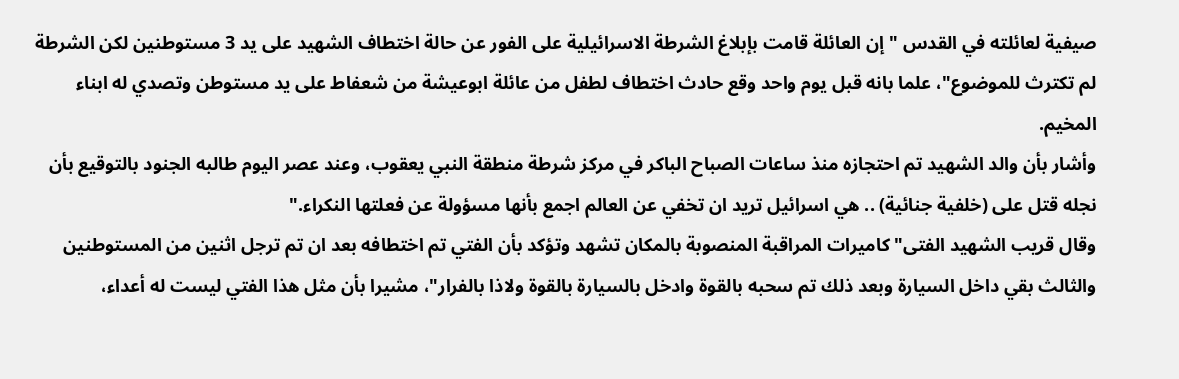صيفية لعائلته في القدس "إن العائلة قامت بإبلاغ الشرطة الاسرائيلية على الفور عن حالة اختطاف الشهيد على يد 3 مستوطنين لكن الشرطة لم تكترث للموضوع"، علما بانه قبل يوم واحد وقع حادث اختطاف لطفل من عائلة ابوعيشة من شعفاط على يد مستوطن وتصدي له ابناء المخيم.
وأشار بأن والد الشهيد تم احتجازه منذ ساعات الصباح الباكر في مركز شرطة منطقة النبي يعقوب، وعند عصر اليوم طالبه الجنود بالتوقيع بأن نجله قتل على (خلفية جنائية) .. هي اسرائيل تريد ان تخفي عن العالم اجمع بأنها مسؤولة عن فعلتها النكراء."
وقال قريب الشهيد الفتى" كاميرات المراقبة المنصوبة بالمكان تشهد وتؤكد بأن الفتي تم اختطافه بعد ان تم ترجل اثنين من المستوطنين والثالث بقي داخل السيارة وبعد ذلك تم سحبه بالقوة وادخل بالسيارة بالقوة ولاذا بالفرار"، مشيرا بأن مثل هذا الفتي ليست له أعداء،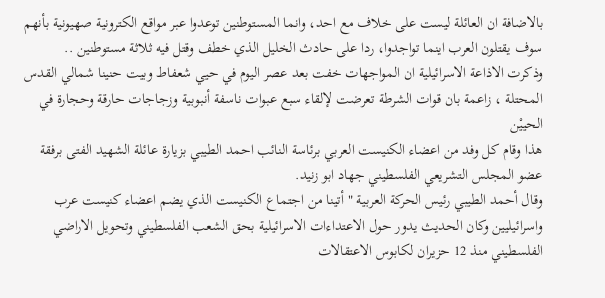بالاضافة ان العائلة ليست على خلاف مع احد، وانما المستوطنين توعدوا عبر مواقع الكترونية صهيونية بأنهم سوف يقتلون العرب اينما تواجدوا، ردا على حادث الخليل الذي خطف وقتل فيه ثلاثة مستوطنين ..
وذكرت الاذاعة الاسرائيلية ان المواجهات خفت بعد عصر اليوم في حيي شعفاط وبيت حنينا شمالي القدس المحتلة ، زاعمة بان قوات الشرطة تعرضت لإلقاء سبع عبوات ناسفة أنبوبية وزجاجات حارقة وحجارة في الحييْن
هذا وقام كل وفد من اعضاء الكنيست العربي برئاسة النائب احمد الطيبي بزيارة عائلة الشهيد الفتى برفقة عضو المجلس التشريعي الفلسطيني جهاد ابو زنيد.
وقال أحمد الطيبي رئيس الحركة العربية " أتينا من اجتماع الكنيست الذي يضم اعضاء كنيست عرب واسرائيليين وكان الحديث يدور حول الاعتداءات الاسرائيلية بحق الشعب الفلسطيني وتحويل الاراضي الفلسطيني منذ 12 حزيران لكابوس الاعتقالات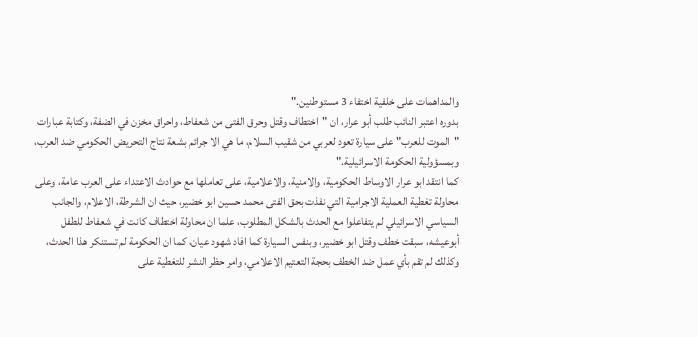والمداهمات على خلفية اختفاء 3 مستوطنين."
بدوره اعتبر النائب طلب أبو عرار، ان "اختطاف وقتل وحرق الفتى من شعفاط، واحراق مخزن في الضفة، وكتابة عبارات "الموت للعرب" على سيارة تعود لعربي من شقيب السلام، ما هي الا جرائم بشعة نتاج التحريض الحكومي ضد العرب، وبمسؤولية الحكومة الاسرائيلية."
كما انتقد ابو عرار الاوساط الحكومية، والامنية، والاعلامية، على تعاملها مع حوادث الاعتداء على العرب عامة، وعلى محاولة تغطية العملية الاجرامية التي نفذت بحق الفتى محمد حسين ابو خضير، حيث ان الشرطة، الاعلام، والجانب السياسي الاسرائيلي لم يتفاعلوا مع الحدث بالشكل المطلوب، علما ان محاولة اختطاف كانت في شعفاط للطفل أبوعيشه، سبقت خطف وقتل ابو خضير، وبنفس السيارة كما افاد شهود عيان، كما ان الحكومة لم تستنكر هذا الحدث، وكذلك لم تقم بأي عمل ضد الخطف بحجة التعتيم الاعلامي، وامر حظر النشر للتغطية على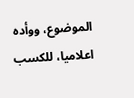الموضوع، ووأده اعلاميا، للكسب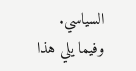السياسي.
وفيما يلي هذا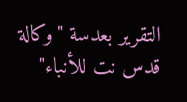التقرير بعدسة "وكالة قدس نت للأنباء"